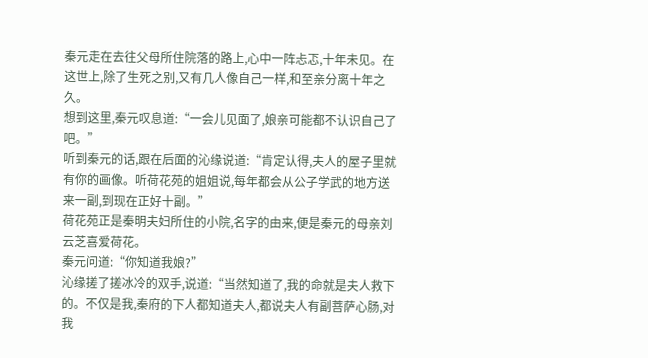秦元走在去往父母所住院落的路上,心中一阵忐忑,十年未见。在这世上,除了生死之别,又有几人像自己一样,和至亲分离十年之久。
想到这里,秦元叹息道:“一会儿见面了,娘亲可能都不认识自己了吧。”
听到秦元的话,跟在后面的沁缘说道:“肯定认得,夫人的屋子里就有你的画像。听荷花苑的姐姐说,每年都会从公子学武的地方送来一副,到现在正好十副。”
荷花苑正是秦明夫妇所住的小院,名字的由来,便是秦元的母亲刘云芝喜爱荷花。
秦元问道:“你知道我娘?”
沁缘搓了搓冰冷的双手,说道:“当然知道了,我的命就是夫人救下的。不仅是我,秦府的下人都知道夫人,都说夫人有副菩萨心肠,对我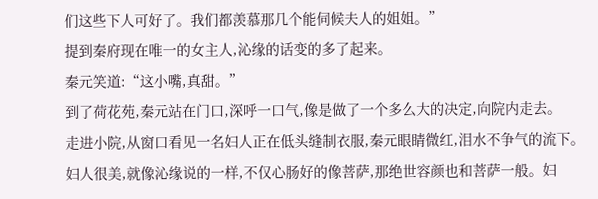们这些下人可好了。我们都羡慕那几个能伺候夫人的姐姐。”
提到秦府现在唯一的女主人,沁缘的话变的多了起来。
秦元笑道:“这小嘴,真甜。”
到了荷花苑,秦元站在门口,深呼一口气,像是做了一个多么大的决定,向院内走去。
走进小院,从窗口看见一名妇人正在低头缝制衣服,秦元眼睛微红,泪水不争气的流下。
妇人很美,就像沁缘说的一样,不仅心肠好的像菩萨,那绝世容颜也和菩萨一般。妇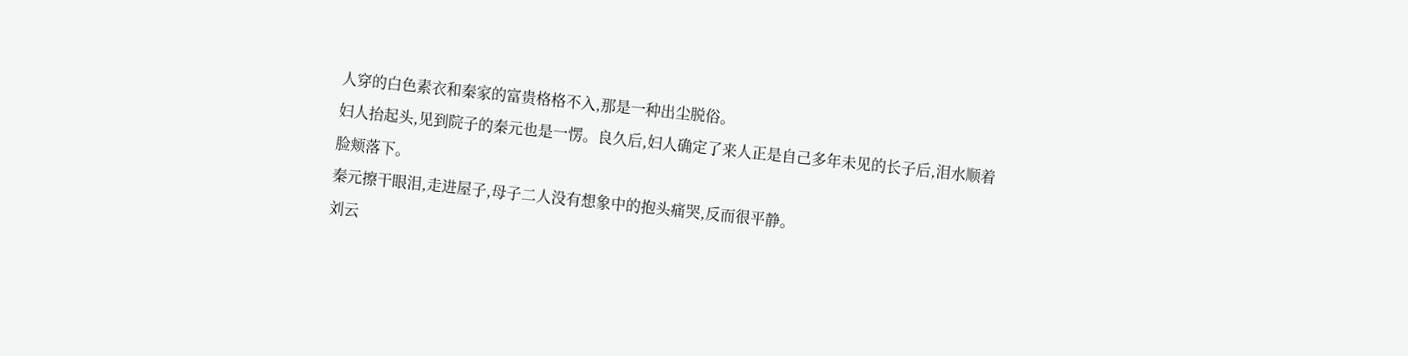人穿的白色素衣和秦家的富贵格格不入,那是一种出尘脱俗。
妇人抬起头,见到院子的秦元也是一愣。良久后,妇人确定了来人正是自己多年未见的长子后,泪水顺着脸颊落下。
秦元擦干眼泪,走进屋子,母子二人没有想象中的抱头痛哭,反而很平静。
刘云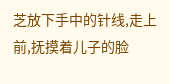芝放下手中的针线,走上前,抚摸着儿子的脸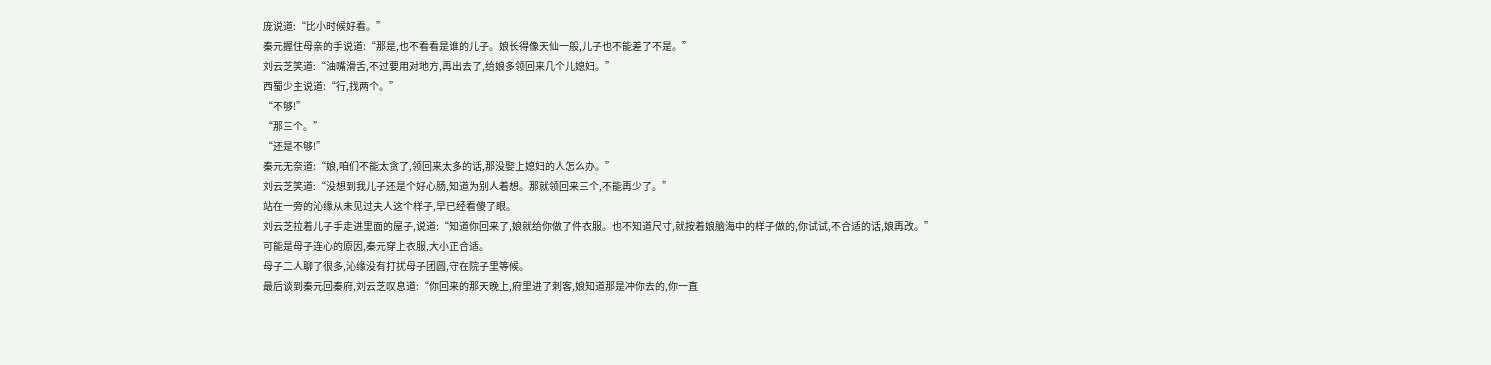庞说道:“比小时候好看。”
秦元握住母亲的手说道:“那是,也不看看是谁的儿子。娘长得像天仙一般,儿子也不能差了不是。”
刘云芝笑道:“油嘴滑舌,不过要用对地方,再出去了,给娘多领回来几个儿媳妇。”
西蜀少主说道:“行,找两个。”
“不够!”
“那三个。”
“还是不够!”
秦元无奈道:“娘,咱们不能太贪了,领回来太多的话,那没娶上媳妇的人怎么办。”
刘云芝笑道:“没想到我儿子还是个好心肠,知道为别人着想。那就领回来三个,不能再少了。”
站在一旁的沁缘从未见过夫人这个样子,早已经看傻了眼。
刘云芝拉着儿子手走进里面的屋子,说道:“知道你回来了,娘就给你做了件衣服。也不知道尺寸,就按着娘脑海中的样子做的,你试试,不合适的话,娘再改。”
可能是母子连心的原因,秦元穿上衣服,大小正合适。
母子二人聊了很多,沁缘没有打扰母子团圆,守在院子里等候。
最后谈到秦元回秦府,刘云芝叹息道:“你回来的那天晚上,府里进了刺客,娘知道那是冲你去的,你一直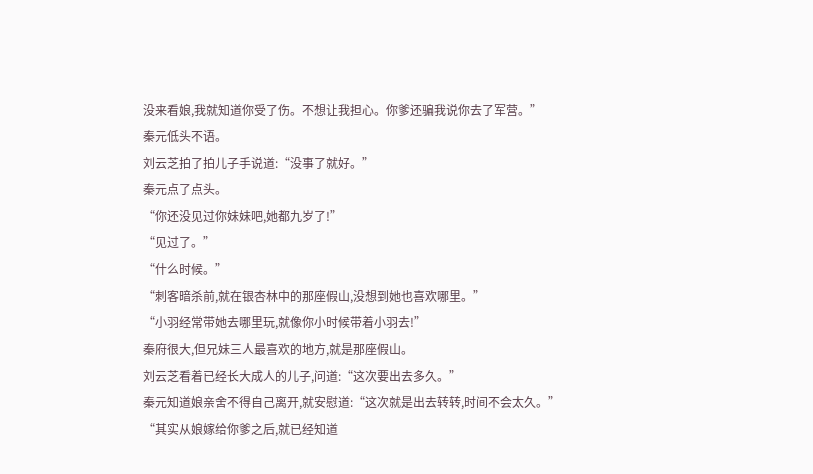没来看娘,我就知道你受了伤。不想让我担心。你爹还骗我说你去了军营。”
秦元低头不语。
刘云芝拍了拍儿子手说道:“没事了就好。”
秦元点了点头。
“你还没见过你妹妹吧,她都九岁了!”
“见过了。”
“什么时候。”
“刺客暗杀前,就在银杏林中的那座假山,没想到她也喜欢哪里。”
“小羽经常带她去哪里玩,就像你小时候带着小羽去!”
秦府很大,但兄妹三人最喜欢的地方,就是那座假山。
刘云芝看着已经长大成人的儿子,问道:“这次要出去多久。”
秦元知道娘亲舍不得自己离开,就安慰道:“这次就是出去转转,时间不会太久。”
“其实从娘嫁给你爹之后,就已经知道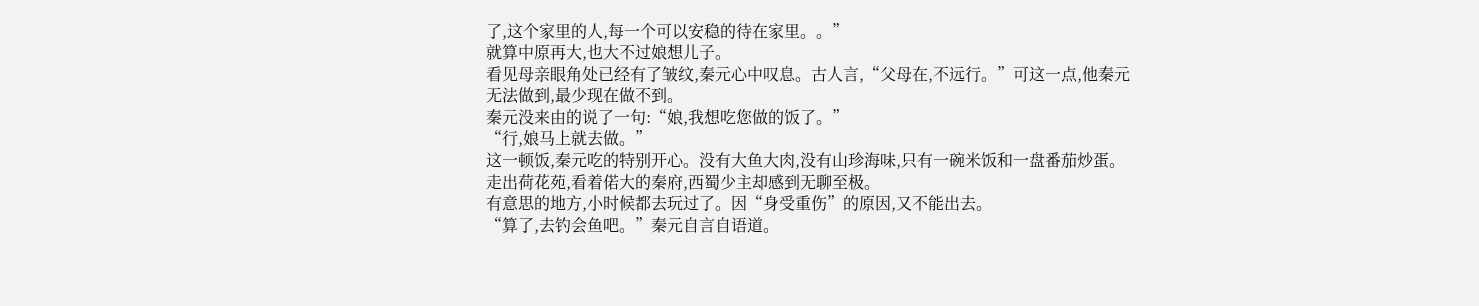了,这个家里的人,每一个可以安稳的待在家里。。”
就算中原再大,也大不过娘想儿子。
看见母亲眼角处已经有了皱纹,秦元心中叹息。古人言,“父母在,不远行。”可这一点,他秦元无法做到,最少现在做不到。
秦元没来由的说了一句:“娘,我想吃您做的饭了。”
“行,娘马上就去做。”
这一顿饭,秦元吃的特别开心。没有大鱼大肉,没有山珍海味,只有一碗米饭和一盘番茄炒蛋。
走出荷花苑,看着偌大的秦府,西蜀少主却感到无聊至极。
有意思的地方,小时候都去玩过了。因“身受重伤”的原因,又不能出去。
“算了,去钓会鱼吧。”秦元自言自语道。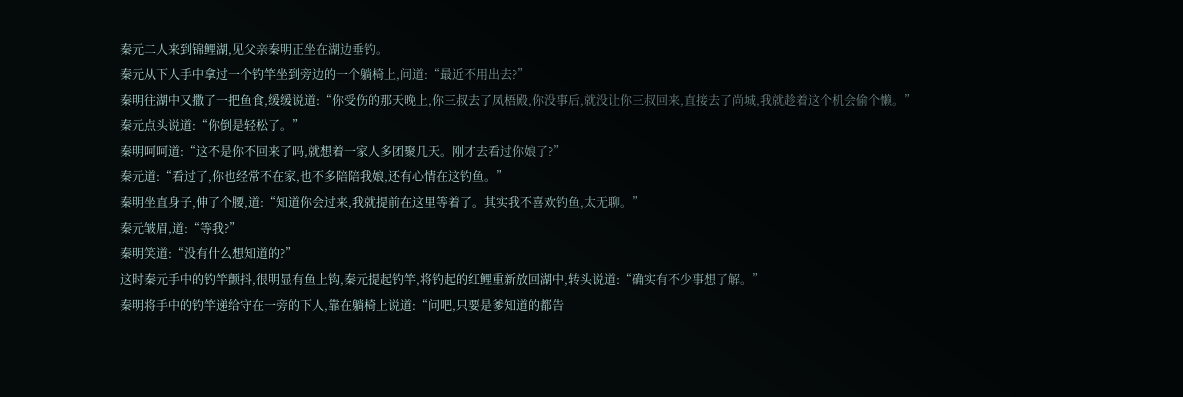秦元二人来到锦鲤湖,见父亲秦明正坐在湖边垂钓。
秦元从下人手中拿过一个钓竿坐到旁边的一个躺椅上,问道:“最近不用出去?”
秦明往湖中又撒了一把鱼食,缓缓说道:“你受伤的那天晚上,你三叔去了凤梧殿,你没事后,就没让你三叔回来,直接去了尚城,我就趁着这个机会偷个懒。”
秦元点头说道:“你倒是轻松了。”
秦明呵呵道:“这不是你不回来了吗,就想着一家人多团聚几天。刚才去看过你娘了?”
秦元道:“看过了,你也经常不在家,也不多陪陪我娘,还有心情在这钓鱼。”
秦明坐直身子,伸了个腰,道:“知道你会过来,我就提前在这里等着了。其实我不喜欢钓鱼,太无聊。”
秦元皱眉,道:“等我?”
秦明笑道:“没有什么想知道的?”
这时秦元手中的钓竿颤抖,很明显有鱼上钩,秦元提起钓竿,将钓起的红鲤重新放回湖中,转头说道:“确实有不少事想了解。”
秦明将手中的钓竿递给守在一旁的下人,靠在躺椅上说道:“问吧,只要是爹知道的都告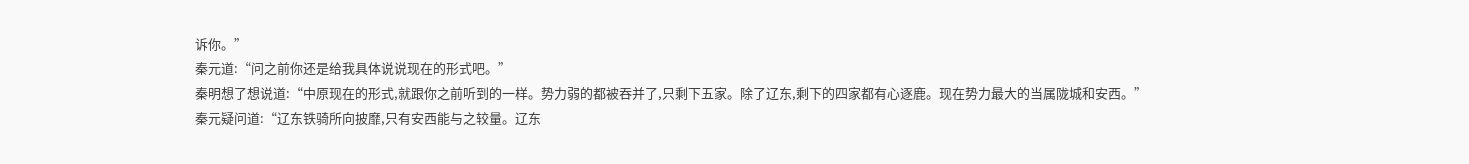诉你。”
秦元道:“问之前你还是给我具体说说现在的形式吧。”
秦明想了想说道:“中原现在的形式,就跟你之前听到的一样。势力弱的都被吞并了,只剩下五家。除了辽东,剩下的四家都有心逐鹿。现在势力最大的当属陇城和安西。”
秦元疑问道:“辽东铁骑所向披靡,只有安西能与之较量。辽东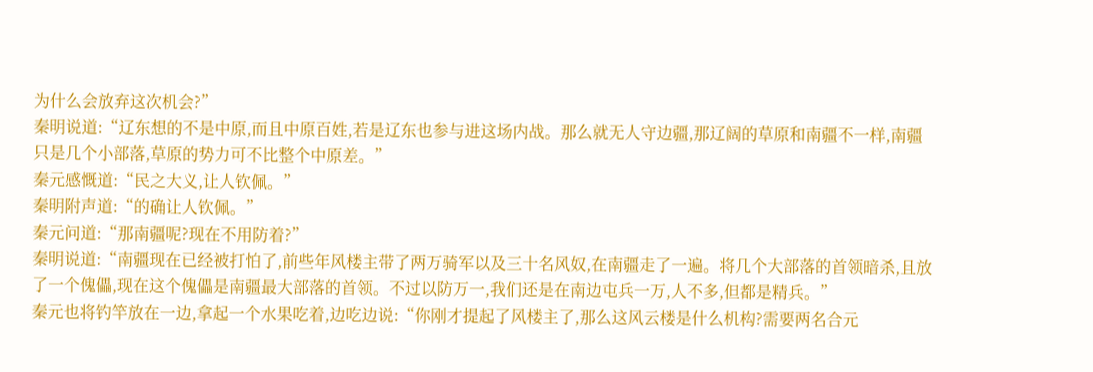为什么会放弃这次机会?”
秦明说道:“辽东想的不是中原,而且中原百姓,若是辽东也参与进这场内战。那么就无人守边疆,那辽阔的草原和南疆不一样,南疆只是几个小部落,草原的势力可不比整个中原差。”
秦元感慨道:“民之大义,让人钦佩。”
秦明附声道:“的确让人钦佩。”
秦元问道:“那南疆呢?现在不用防着?”
秦明说道:“南疆现在已经被打怕了,前些年风楼主带了两万骑军以及三十名风奴,在南疆走了一遍。将几个大部落的首领暗杀,且放了一个傀儡,现在这个傀儡是南疆最大部落的首领。不过以防万一,我们还是在南边屯兵一万,人不多,但都是精兵。”
秦元也将钓竿放在一边,拿起一个水果吃着,边吃边说:“你刚才提起了风楼主了,那么这风云楼是什么机构?需要两名合元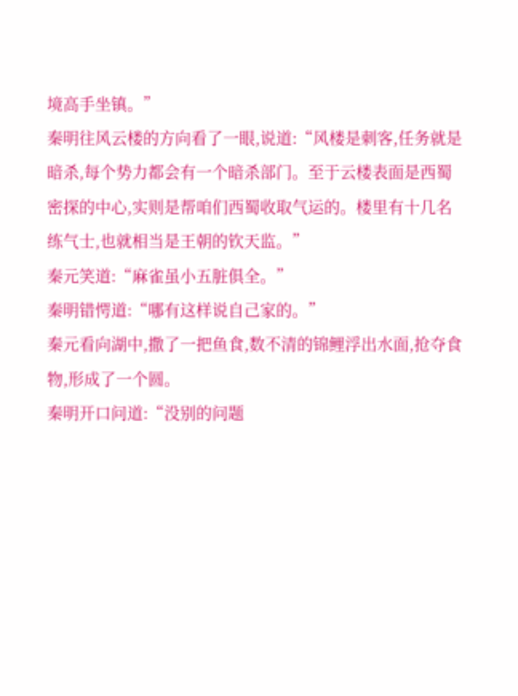境高手坐镇。”
秦明往风云楼的方向看了一眼,说道:“风楼是刺客,任务就是暗杀,每个势力都会有一个暗杀部门。至于云楼表面是西蜀密探的中心,实则是帮咱们西蜀收取气运的。楼里有十几名练气士,也就相当是王朝的钦天监。”
秦元笑道:“麻雀虽小五脏俱全。”
秦明错愕道:“哪有这样说自己家的。”
秦元看向湖中,撒了一把鱼食,数不清的锦鲤浮出水面,抢夺食物,形成了一个圆。
秦明开口问道:“没别的问题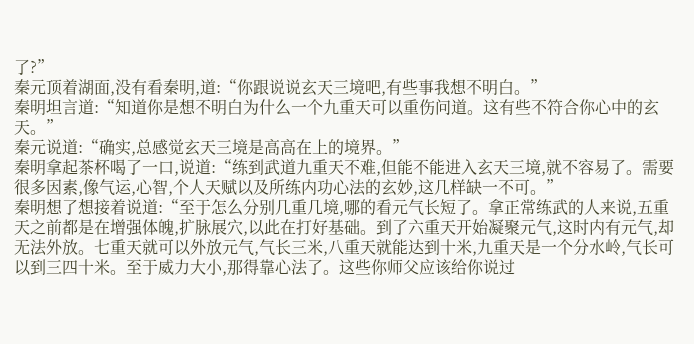了?”
秦元顶着湖面,没有看秦明,道:“你跟说说玄天三境吧,有些事我想不明白。”
秦明坦言道:“知道你是想不明白为什么一个九重天可以重伤问道。这有些不符合你心中的玄天。”
秦元说道:“确实,总感觉玄天三境是高高在上的境界。”
秦明拿起茶杯喝了一口,说道:“练到武道九重天不难,但能不能进入玄天三境,就不容易了。需要很多因素,像气运,心智,个人天赋以及所练内功心法的玄妙,这几样缺一不可。”
秦明想了想接着说道:“至于怎么分别几重几境,哪的看元气长短了。拿正常练武的人来说,五重天之前都是在增强体魄,扩脉展穴,以此在打好基础。到了六重天开始凝聚元气,这时内有元气,却无法外放。七重天就可以外放元气,气长三米,八重天就能达到十米,九重天是一个分水岭,气长可以到三四十米。至于威力大小,那得靠心法了。这些你师父应该给你说过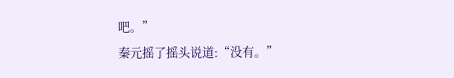吧。”
秦元摇了摇头说道:“没有。”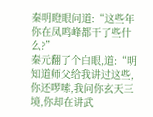秦明瞪眼问道:“这些年你在凤鸣峰都干了些什么?”
秦元翻了个白眼,道:“明知道师父给我讲过这些,你还啰嗦,我问你玄天三境,你却在讲武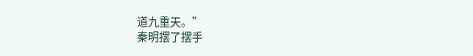道九重天。”
秦明摆了摆手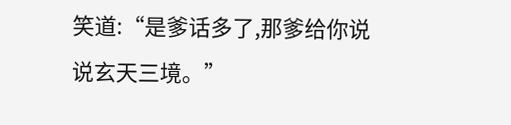笑道:“是爹话多了,那爹给你说说玄天三境。”